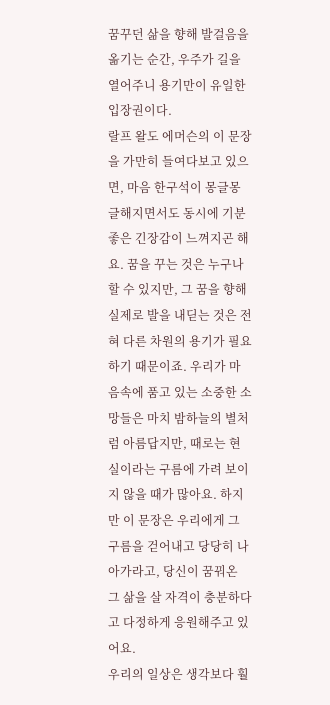꿈꾸던 삶을 향해 발걸음을 옮기는 순간, 우주가 길을 열어주니 용기만이 유일한 입장권이다.
랄프 왈도 에머슨의 이 문장을 가만히 들여다보고 있으면, 마음 한구석이 몽글몽글해지면서도 동시에 기분 좋은 긴장감이 느껴지곤 해요. 꿈을 꾸는 것은 누구나 할 수 있지만, 그 꿈을 향해 실제로 발을 내딛는 것은 전혀 다른 차원의 용기가 필요하기 때문이죠. 우리가 마음속에 품고 있는 소중한 소망들은 마치 밤하늘의 별처럼 아름답지만, 때로는 현실이라는 구름에 가려 보이지 않을 때가 많아요. 하지만 이 문장은 우리에게 그 구름을 걷어내고 당당히 나아가라고, 당신이 꿈꿔온 그 삶을 살 자격이 충분하다고 다정하게 응원해주고 있어요.
우리의 일상은 생각보다 훨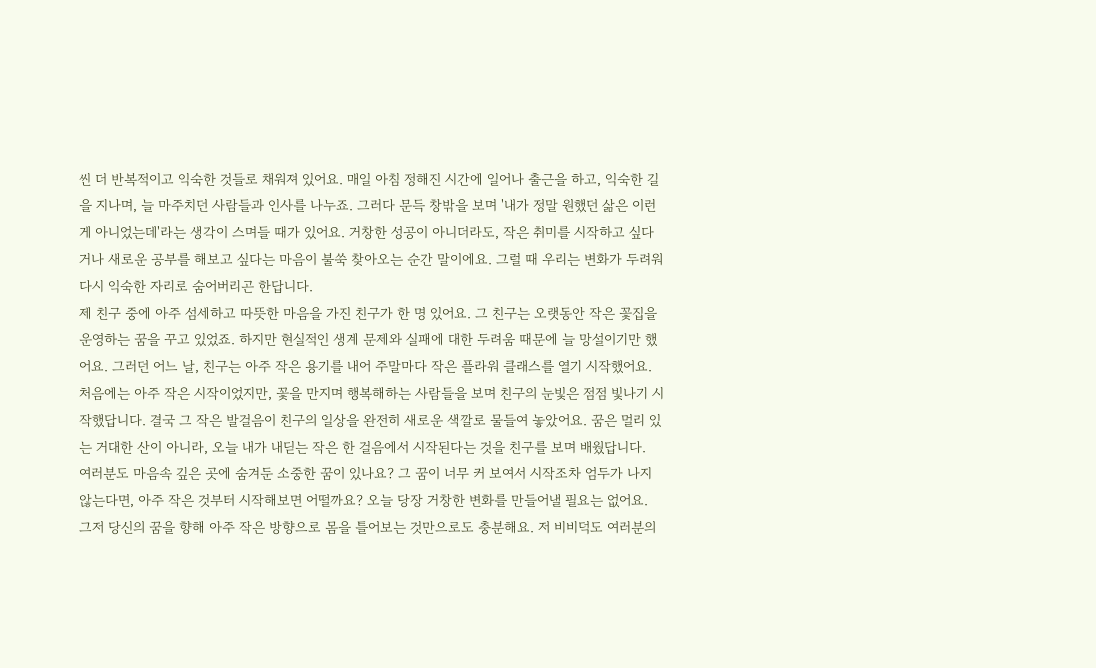씬 더 반복적이고 익숙한 것들로 채워져 있어요. 매일 아침 정해진 시간에 일어나 출근을 하고, 익숙한 길을 지나며, 늘 마주치던 사람들과 인사를 나누죠. 그러다 문득 창밖을 보며 '내가 정말 원했던 삶은 이런 게 아니었는데'라는 생각이 스며들 때가 있어요. 거창한 성공이 아니더라도, 작은 취미를 시작하고 싶다거나 새로운 공부를 해보고 싶다는 마음이 불쑥 찾아오는 순간 말이에요. 그럴 때 우리는 변화가 두려워 다시 익숙한 자리로 숨어버리곤 한답니다.
제 친구 중에 아주 섬세하고 따뜻한 마음을 가진 친구가 한 명 있어요. 그 친구는 오랫동안 작은 꽃집을 운영하는 꿈을 꾸고 있었죠. 하지만 현실적인 생계 문제와 실패에 대한 두려움 때문에 늘 망설이기만 했어요. 그러던 어느 날, 친구는 아주 작은 용기를 내어 주말마다 작은 플라워 클래스를 열기 시작했어요. 처음에는 아주 작은 시작이었지만, 꽃을 만지며 행복해하는 사람들을 보며 친구의 눈빛은 점점 빛나기 시작했답니다. 결국 그 작은 발걸음이 친구의 일상을 완전히 새로운 색깔로 물들여 놓았어요. 꿈은 멀리 있는 거대한 산이 아니라, 오늘 내가 내딛는 작은 한 걸음에서 시작된다는 것을 친구를 보며 배웠답니다.
여러분도 마음속 깊은 곳에 숨겨둔 소중한 꿈이 있나요? 그 꿈이 너무 커 보여서 시작조차 엄두가 나지 않는다면, 아주 작은 것부터 시작해보면 어떨까요? 오늘 당장 거창한 변화를 만들어낼 필요는 없어요. 그저 당신의 꿈을 향해 아주 작은 방향으로 몸을 틀어보는 것만으로도 충분해요. 저 비비덕도 여러분의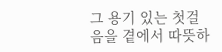그 용기 있는 첫걸음을 곁에서 따뜻하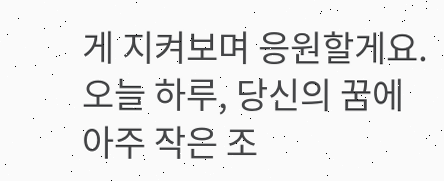게 지켜보며 응원할게요. 오늘 하루, 당신의 꿈에 아주 작은 조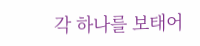각 하나를 보태어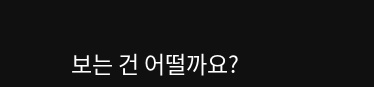보는 건 어떨까요?